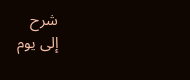شرح
إلى يوم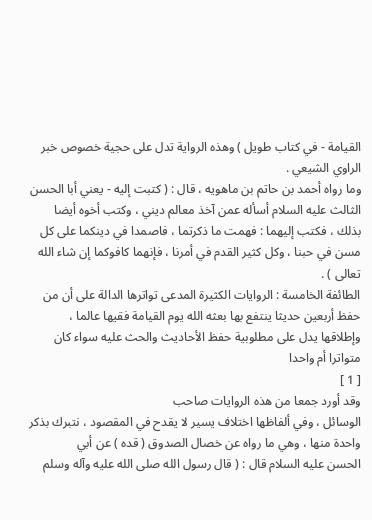القيامة - في كتاب طويل ) وهذه الرواية تدل على حجية خصوص خبر الراوي الشيعي .
وما رواه أحمد بن حاتم بن ماهويه ، قال : ( كتبت إليه - يعني أبا الحسن الثالث عليه السلام أسأله عمن آخذ معالم ديني ، وكتب أخوه أيضا
بذلك ، فكتب إليهما : فهمت ما ذكرتما ، فاصمدا في دينكما على كل مسن في حبنا ، وكل كثير القدم في أمرنا ، فإنهما كافوكما إن شاء الله
تعالى ) .
الطائفة الخامسة : الروايات الكثيرة المدعى تواترها الدالة على أن من حفظ أربعين حديثا ينتفع بها بعثه الله يوم القيامة فقيها عالما ،
وإطلاقها يدل على مطلوبية حفظ الأحاديث والحث عليه سواء كان متواترا أم واحدا
[ 1 ]
وقد أورد جمعا من هذه الروايات صاحب
الوسائل ، وفي ألفاظها اختلاف يسير لا يقدح في المقصود ، نتبرك بذكر واحدة منها ، وهي ما رواه عن خصال الصدوق ( قده ) عن أبي
الحسن عليه السلام قال : ( قال رسول الله صلى الله عليه وآله وسلم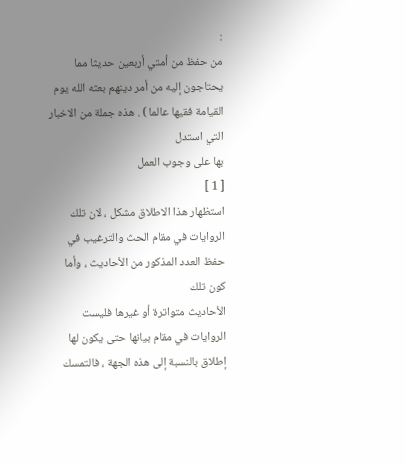:
من حفظ من أمتي أربعين حديثا مما يحتاجون إليه من أمر دينهم بعثه الله يوم القيامة فقيها عالما ) . هذه جملة من الاخبار التي استدل
بها على وجوب العمل
[ 1 ]
استظهار هذا الاطلاق مشكل ، لان تلك الروايات في مقام الحث والترغيب في حفظ العدد المذكور من الأحاديث ، وأما كون تلك
الأحاديث متواترة أو غيرها فليست الروايات في مقام بيانها حتى يكون لها إطلاق بالنسبة إلى هذه الجهة ، فالتمسك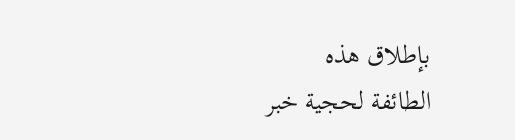بإطلاق هذه
الطائفة لحجية خبر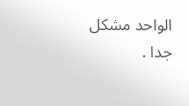الواحد مشكل جدا .